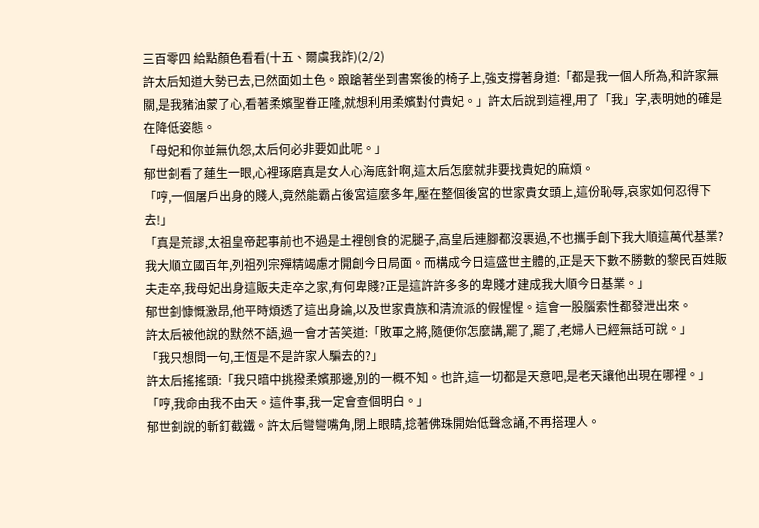三百零四 給點顏色看看(十五、爾虞我詐)(2/2)
許太后知道大勢已去,已然面如土色。踉蹌著坐到書案後的椅子上,強支撐著身道:「都是我一個人所為,和許家無關,是我豬油蒙了心,看著柔嬪聖眷正隆,就想利用柔嬪對付貴妃。」許太后說到這裡,用了「我」字,表明她的確是在降低姿態。
「母妃和你並無仇怨,太后何必非要如此呢。」
郁世釗看了蓮生一眼,心裡琢磨真是女人心海底針啊,這太后怎麼就非要找貴妃的麻煩。
「哼,一個屠戶出身的賤人,竟然能霸占後宮這麼多年,壓在整個後宮的世家貴女頭上,這份恥辱,哀家如何忍得下去!」
「真是荒謬,太祖皇帝起事前也不過是土裡刨食的泥腿子,高皇后連腳都沒裹過,不也攜手創下我大順這萬代基業?我大順立國百年,列祖列宗殫精竭慮才開創今日局面。而構成今日這盛世主體的,正是天下數不勝數的黎民百姓販夫走卒,我母妃出身這販夫走卒之家,有何卑賤?正是這許許多多的卑賤才建成我大順今日基業。」
郁世釗慷慨激昂,他平時煩透了這出身論,以及世家貴族和清流派的假惺惺。這會一股腦索性都發泄出來。
許太后被他說的默然不語,過一會才苦笑道:「敗軍之將,隨便你怎麼講,罷了,罷了,老婦人已經無話可說。」
「我只想問一句,王恆是不是許家人騙去的?」
許太后搖搖頭:「我只暗中挑撥柔嬪那邊,別的一概不知。也許,這一切都是天意吧,是老天讓他出現在哪裡。」
「哼,我命由我不由天。這件事,我一定會查個明白。」
郁世釗說的斬釘截鐵。許太后彎彎嘴角,閉上眼睛,捻著佛珠開始低聲念誦,不再搭理人。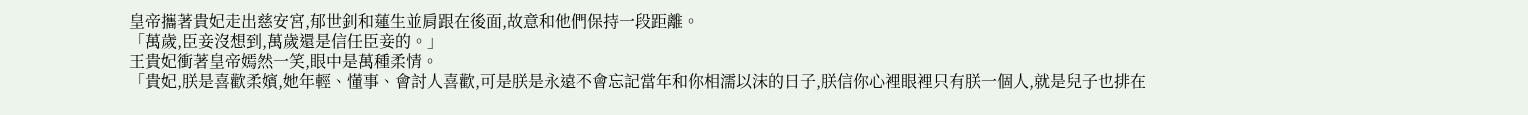皇帝攜著貴妃走出慈安宮,郁世釗和蓮生並肩跟在後面,故意和他們保持一段距離。
「萬歲,臣妾沒想到,萬歲還是信任臣妾的。」
王貴妃衝著皇帝嫣然一笑,眼中是萬種柔情。
「貴妃,朕是喜歡柔嬪,她年輕、懂事、會討人喜歡,可是朕是永遠不會忘記當年和你相濡以沫的日子,朕信你心裡眼裡只有朕一個人,就是兒子也排在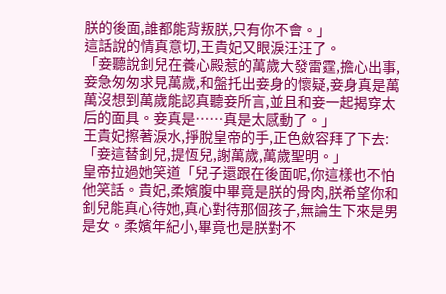朕的後面,誰都能背叛朕,只有你不會。」
這話說的情真意切,王貴妃又眼淚汪汪了。
「妾聽說釗兒在養心殿惹的萬歲大發雷霆,擔心出事,妾急匆匆求見萬歲,和盤托出妾身的懷疑,妾身真是萬萬沒想到萬歲能認真聽妾所言,並且和妾一起揭穿太后的面具。妾真是……真是太感動了。」
王貴妃擦著淚水,掙脫皇帝的手,正色斂容拜了下去:「妾這替釗兒,提恆兒,謝萬歲,萬歲聖明。」
皇帝拉過她笑道「兒子還跟在後面呢,你這樣也不怕他笑話。貴妃,柔嬪腹中畢竟是朕的骨肉,朕希望你和釗兒能真心待她,真心對待那個孩子,無論生下來是男是女。柔嬪年紀小,畢竟也是朕對不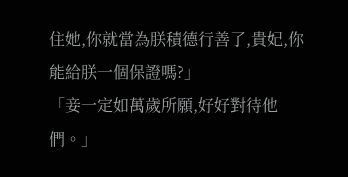住她,你就當為朕積德行善了,貴妃,你能給朕一個保證嗎?」
「妾一定如萬歲所願,好好對待他們。」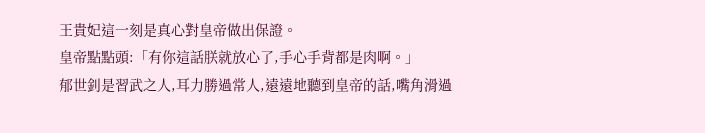王貴妃這一刻是真心對皇帝做出保證。
皇帝點點頭:「有你這話朕就放心了,手心手背都是肉啊。」
郁世釗是習武之人,耳力勝過常人,遠遠地聽到皇帝的話,嘴角滑過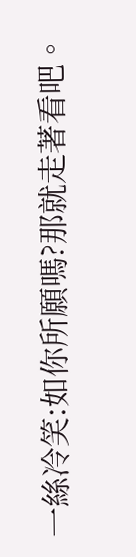一絲冷笑:如你所願嗎?那就走著看吧。